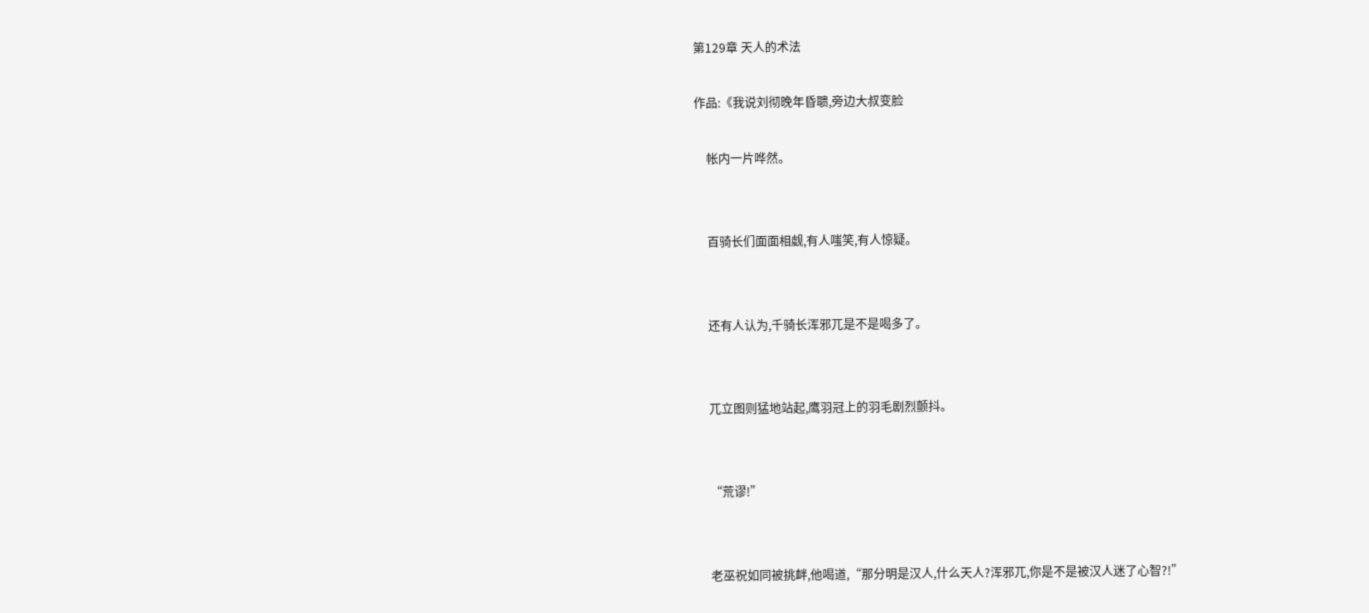第129章 天人的术法

作品:《我说刘彻晚年昏聩,旁边大叔变脸

    帐内一片哗然。


    百骑长们面面相觑,有人嗤笑,有人惊疑。


    还有人认为,千骑长浑邪兀是不是喝多了。


    兀立图则猛地站起,鹰羽冠上的羽毛剧烈颤抖。


    “荒谬!”


    老巫祝如同被挑衅,他喝道,“那分明是汉人,什么天人?浑邪兀,你是不是被汉人迷了心智?!”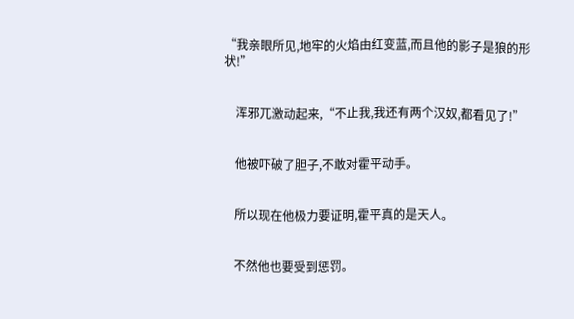“我亲眼所见,地牢的火焰由红变蓝,而且他的影子是狼的形状!”


    浑邪兀激动起来,“不止我,我还有两个汉奴,都看见了!”


    他被吓破了胆子,不敢对霍平动手。


    所以现在他极力要证明,霍平真的是天人。


    不然他也要受到惩罚。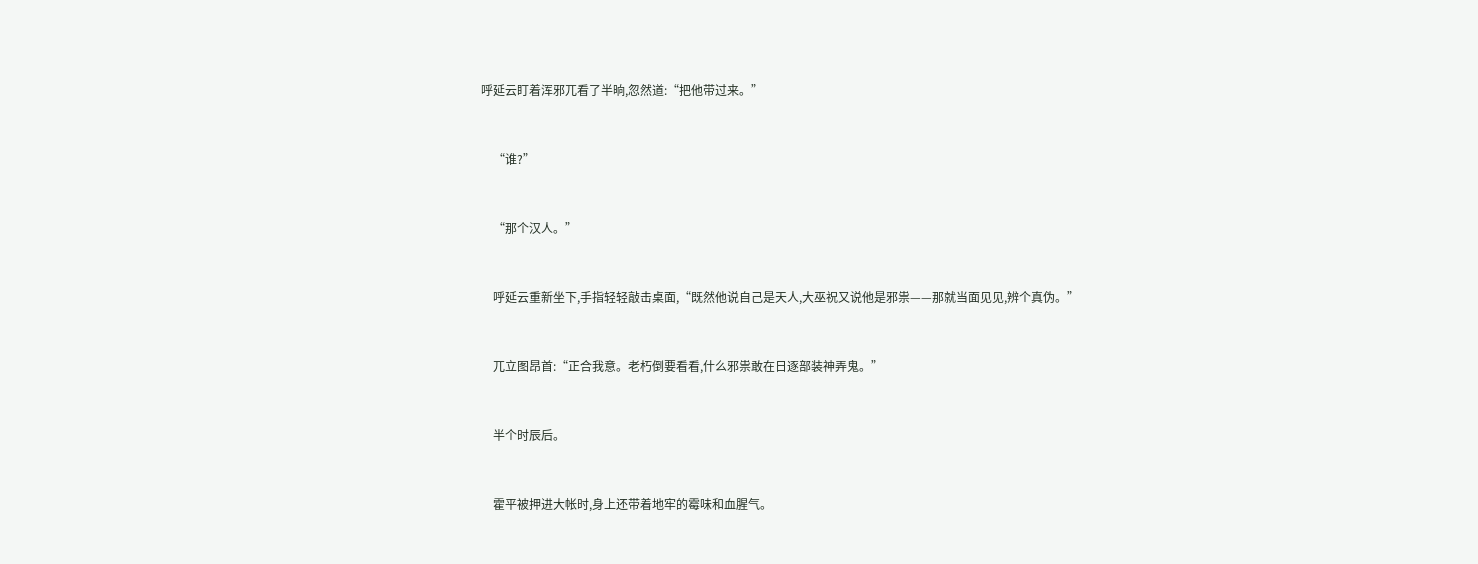呼延云盯着浑邪兀看了半晌,忽然道:“把他带过来。”


    “谁?”


    “那个汉人。”


    呼延云重新坐下,手指轻轻敲击桌面,“既然他说自己是天人,大巫祝又说他是邪祟——那就当面见见,辨个真伪。”


    兀立图昂首:“正合我意。老朽倒要看看,什么邪祟敢在日逐部装神弄鬼。”


    半个时辰后。


    霍平被押进大帐时,身上还带着地牢的霉味和血腥气。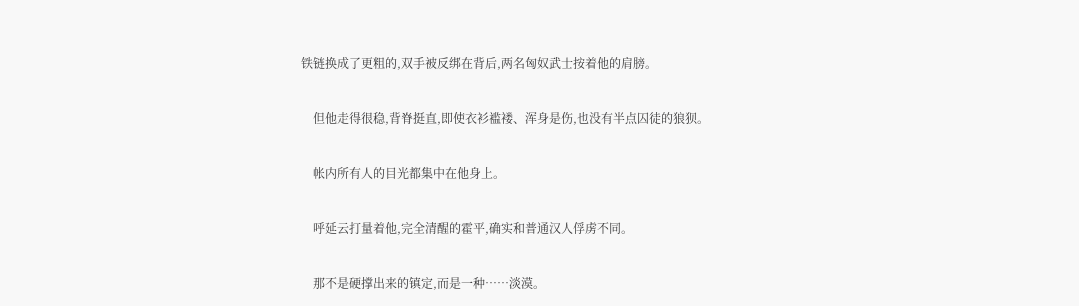铁链换成了更粗的,双手被反绑在背后,两名匈奴武士按着他的肩膀。


    但他走得很稳,背脊挺直,即使衣衫褴褛、浑身是伤,也没有半点囚徒的狼狈。


    帐内所有人的目光都集中在他身上。


    呼延云打量着他,完全清醒的霍平,确实和普通汉人俘虏不同。


    那不是硬撑出来的镇定,而是一种……淡漠。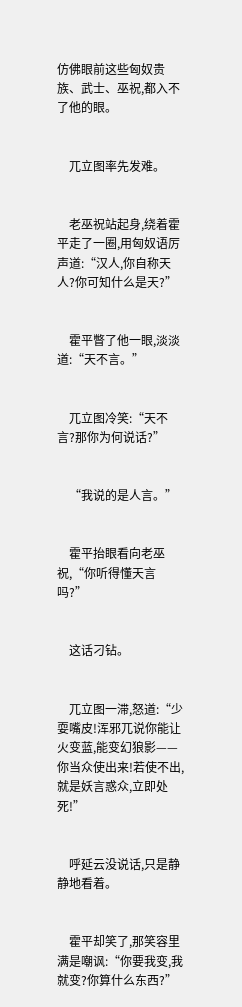仿佛眼前这些匈奴贵族、武士、巫祝,都入不了他的眼。


    兀立图率先发难。


    老巫祝站起身,绕着霍平走了一圈,用匈奴语厉声道:“汉人,你自称天人?你可知什么是天?”


    霍平瞥了他一眼,淡淡道:“天不言。”


    兀立图冷笑:“天不言?那你为何说话?”


    “我说的是人言。”


    霍平抬眼看向老巫祝,“你听得懂天言吗?”


    这话刁钻。


    兀立图一滞,怒道:“少耍嘴皮!浑邪兀说你能让火变蓝,能变幻狼影——你当众使出来!若使不出,就是妖言惑众,立即处死!”


    呼延云没说话,只是静静地看着。


    霍平却笑了,那笑容里满是嘲讽:“你要我变,我就变?你算什么东西?”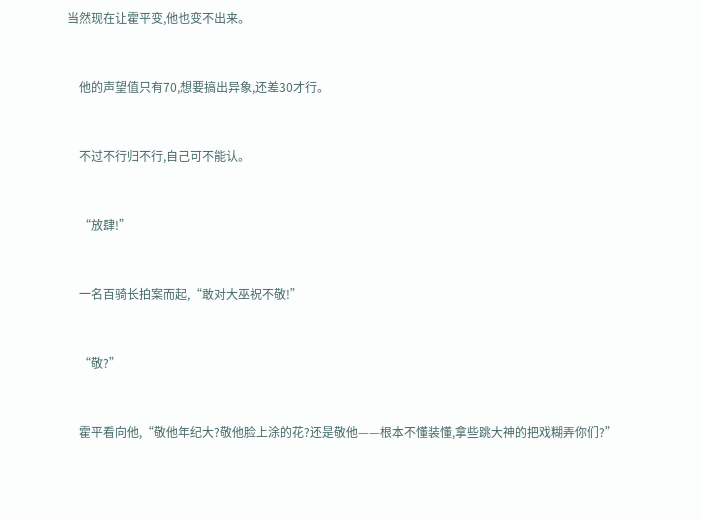当然现在让霍平变,他也变不出来。


    他的声望值只有70,想要搞出异象,还差30才行。


    不过不行归不行,自己可不能认。


    “放肆!”


    一名百骑长拍案而起,“敢对大巫祝不敬!”


    “敬?”


    霍平看向他,“敬他年纪大?敬他脸上涂的花?还是敬他——根本不懂装懂,拿些跳大神的把戏糊弄你们?”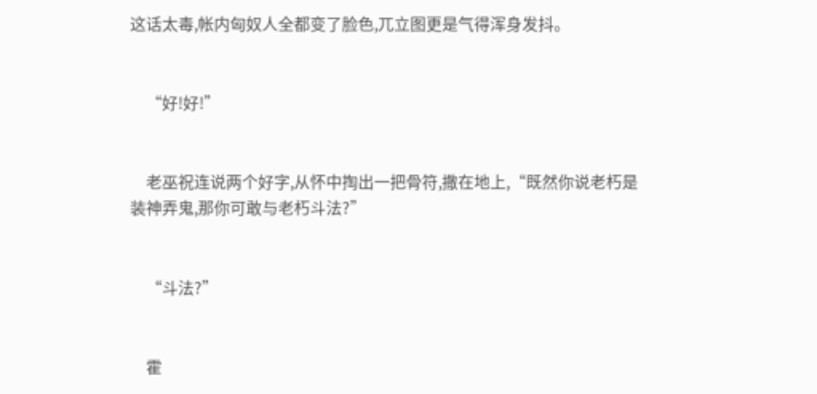这话太毒,帐内匈奴人全都变了脸色,兀立图更是气得浑身发抖。


    “好!好!”


    老巫祝连说两个好字,从怀中掏出一把骨符,撒在地上,“既然你说老朽是装神弄鬼,那你可敢与老朽斗法?”


    “斗法?”


    霍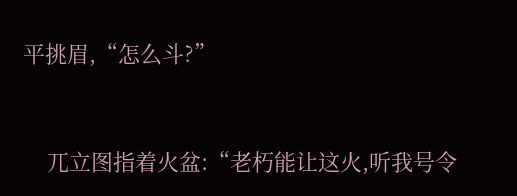平挑眉,“怎么斗?”


    兀立图指着火盆:“老朽能让这火,听我号令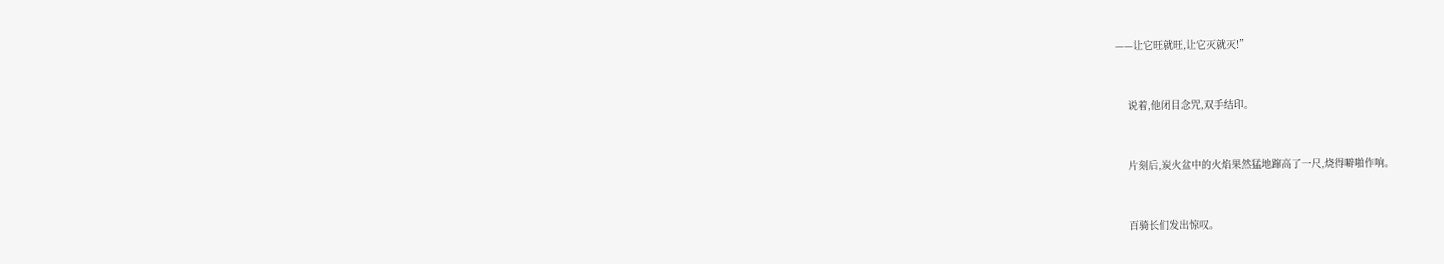——让它旺就旺,让它灭就灭!”


    说着,他闭目念咒,双手结印。


    片刻后,炭火盆中的火焰果然猛地蹿高了一尺,烧得噼啪作响。


    百骑长们发出惊叹。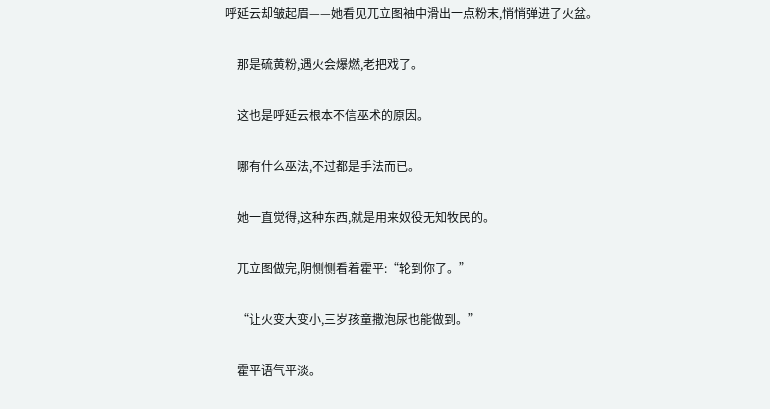呼延云却皱起眉——她看见兀立图袖中滑出一点粉末,悄悄弹进了火盆。


    那是硫黄粉,遇火会爆燃,老把戏了。


    这也是呼延云根本不信巫术的原因。


    哪有什么巫法,不过都是手法而已。


    她一直觉得,这种东西,就是用来奴役无知牧民的。


    兀立图做完,阴恻恻看着霍平:“轮到你了。”


    “让火变大变小,三岁孩童撒泡尿也能做到。”


    霍平语气平淡。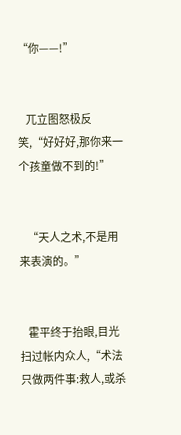“你——!”


    兀立图怒极反笑,“好好好,那你来一个孩童做不到的!”


    “天人之术,不是用来表演的。”


    霍平终于抬眼,目光扫过帐内众人,“术法只做两件事:救人,或杀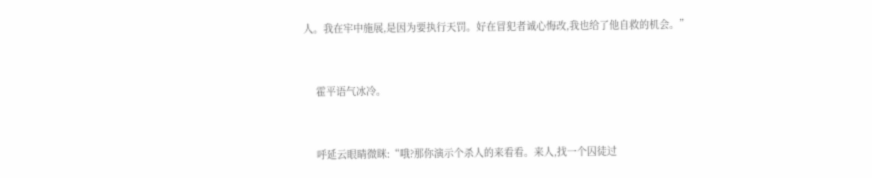人。我在牢中施展,是因为要执行天罚。好在冒犯者诚心悔改,我也给了他自救的机会。”


    霍平语气冰冷。


    呼延云眼睛微眯:“哦?那你演示个杀人的来看看。来人,找一个囚徒过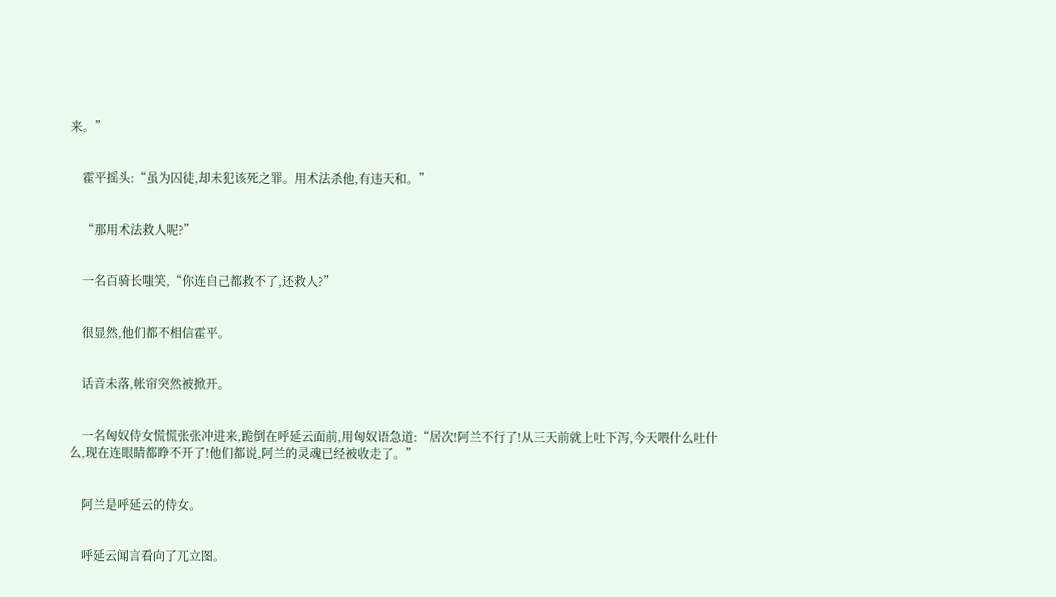来。”


    霍平摇头:“虽为囚徒,却未犯该死之罪。用术法杀他,有违天和。”


    “那用术法救人呢?”


    一名百骑长嗤笑,“你连自己都救不了,还救人?”


    很显然,他们都不相信霍平。


    话音未落,帐帘突然被掀开。


    一名匈奴侍女慌慌张张冲进来,跪倒在呼延云面前,用匈奴语急道:“居次!阿兰不行了!从三天前就上吐下泻,今天喂什么吐什么,现在连眼睛都睁不开了!他们都说,阿兰的灵魂已经被收走了。”


    阿兰是呼延云的侍女。


    呼延云闻言看向了兀立图。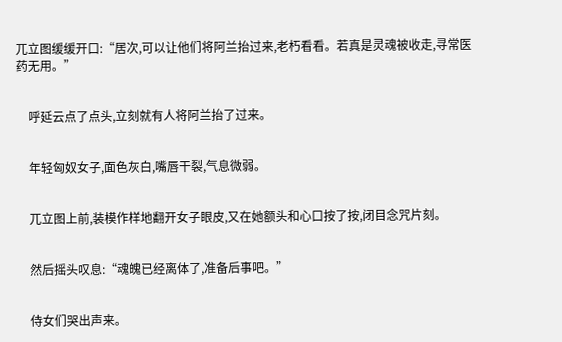兀立图缓缓开口:“居次,可以让他们将阿兰抬过来,老朽看看。若真是灵魂被收走,寻常医药无用。”


    呼延云点了点头,立刻就有人将阿兰抬了过来。


    年轻匈奴女子,面色灰白,嘴唇干裂,气息微弱。


    兀立图上前,装模作样地翻开女子眼皮,又在她额头和心口按了按,闭目念咒片刻。


    然后摇头叹息:“魂魄已经离体了,准备后事吧。”


    侍女们哭出声来。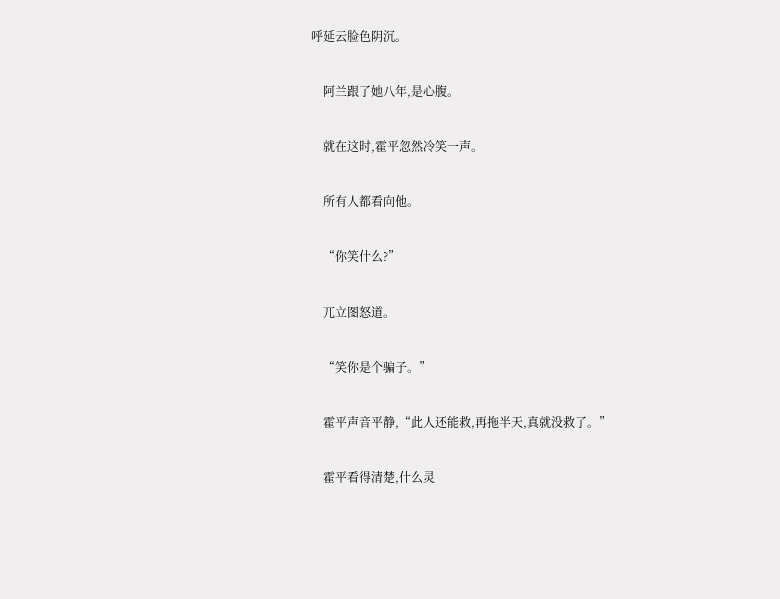呼延云脸色阴沉。


    阿兰跟了她八年,是心腹。


    就在这时,霍平忽然冷笑一声。


    所有人都看向他。


    “你笑什么?”


    兀立图怒道。


    “笑你是个骗子。”


    霍平声音平静,“此人还能救,再拖半天,真就没救了。”


    霍平看得清楚,什么灵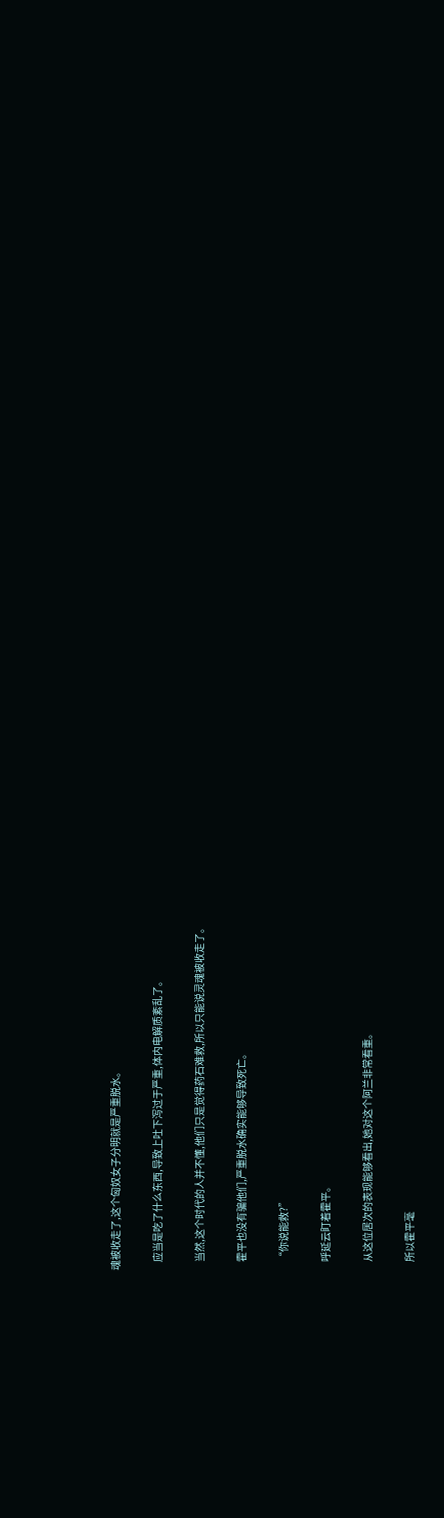魂被收走了,这个匈奴女子分明就是严重脱水。


    应当是吃了什么东西,导致上吐下泻过于严重,体内电解质紊乱了。


    当然,这个时代的人并不懂,他们只是觉得药石难救,所以只能说灵魂被收走了。


    霍平也没有骗他们,严重脱水确实能够导致死亡。


    “你说能救?”


    呼延云盯着霍平。


    从这位居次的表现能够看出,她对这个阿兰非常看重。


    所以霍平毫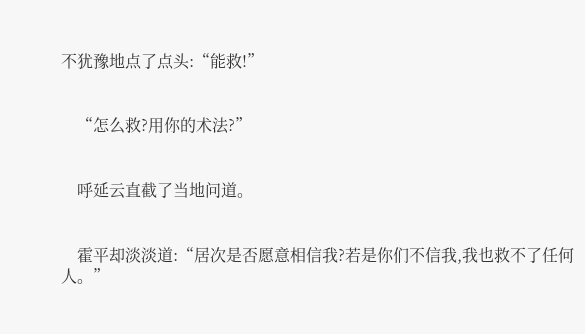不犹豫地点了点头:“能救!”


    “怎么救?用你的术法?”


    呼延云直截了当地问道。


    霍平却淡淡道:“居次是否愿意相信我?若是你们不信我,我也救不了任何人。”